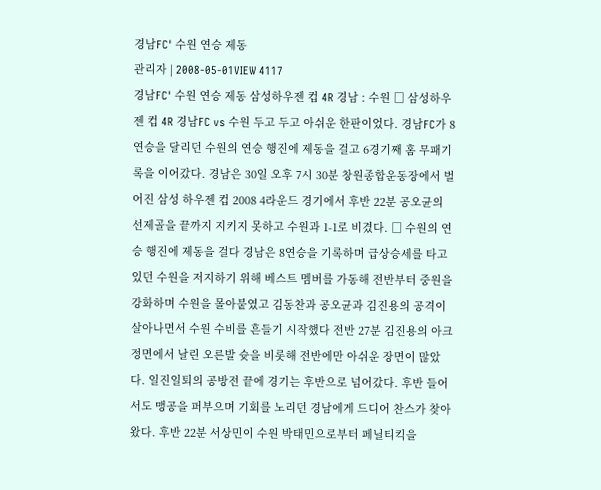경남FC' 수원 연승 제동
관리자 | 2008-05-01VIEW 4117
경남FC' 수원 연승 제동 삼성하우젠 컵 4R 경남 : 수원 □ 삼성하우젠 컵 4R 경남FC vs 수원 두고 두고 아쉬운 한판이었다. 경남FC가 8연승을 달리던 수원의 연승 행진에 제동을 걸고 6경기째 홈 무패기록을 이어갔다. 경남은 30일 오후 7시 30분 창원종합운동장에서 벌어진 삼성 하우젠 컵 2008 4라운드 경기에서 후반 22분 공오균의 선제골을 끝까지 지키지 못하고 수원과 1-1로 비겼다. □ 수원의 연승 행진에 제동을 걸다 경남은 8연승을 기록하며 급상승세를 타고 있던 수원을 저지하기 위해 베스트 멤버를 가동해 전반부터 중원을 강화하며 수원을 몰아붙였고 김동찬과 공오균과 김진용의 공격이 살아나면서 수원 수비를 흔들기 시작했다 전반 27분 김진용의 아크 정면에서 날린 오른발 슛을 비롯해 전반에만 아쉬운 장면이 많았다. 일진일퇴의 공방전 끝에 경기는 후반으로 넘어갔다. 후반 들어서도 맹공을 퍼부으며 기회를 노리던 경남에게 드디어 찬스가 찾아왔다. 후반 22분 서상민이 수원 박태민으로부터 페닐티킥을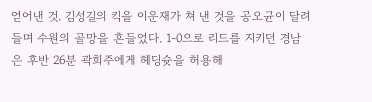얻어낸 것. 김성길의 킥을 이운재가 쳐 낸 것을 공오균이 달려들며 수원의 골망을 흔들었다. 1-0으로 리드를 지키던 경남은 후반 26분 곽희주에게 헤딩슛을 허용해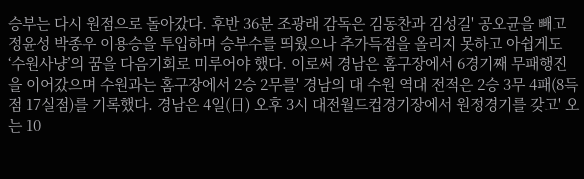승부는 다시 원점으로 돌아갔다. 후반 36분 조광래 감독은 김동찬과 김성길' 공오균을 빼고 정윤성 박종우 이용승을 투입하며 승부수를 띄웠으나 추가득점을 올리지 못하고 아쉽게도 ‘수원사냥’의 꿈을 다음기회로 미루어야 했다. 이로써 경남은 홈구장에서 6경기째 무패행진을 이어갔으며 수원과는 홈구장에서 2승 2무를' 경남의 대 수원 역대 전적은 2승 3무 4패(8득점 17실점)를 기록했다. 경남은 4일(日) 오후 3시 대전월드컵경기장에서 원정경기를 갖고' 오는 10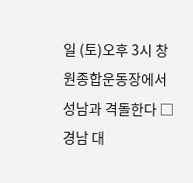일 (토)오후 3시 창원종합운동장에서 성남과 격돌한다 □ 경남 대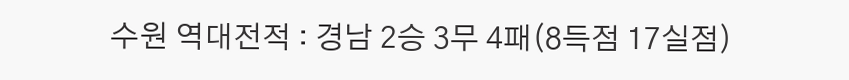수원 역대전적 : 경남 2승 3무 4패(8득점 17실점)